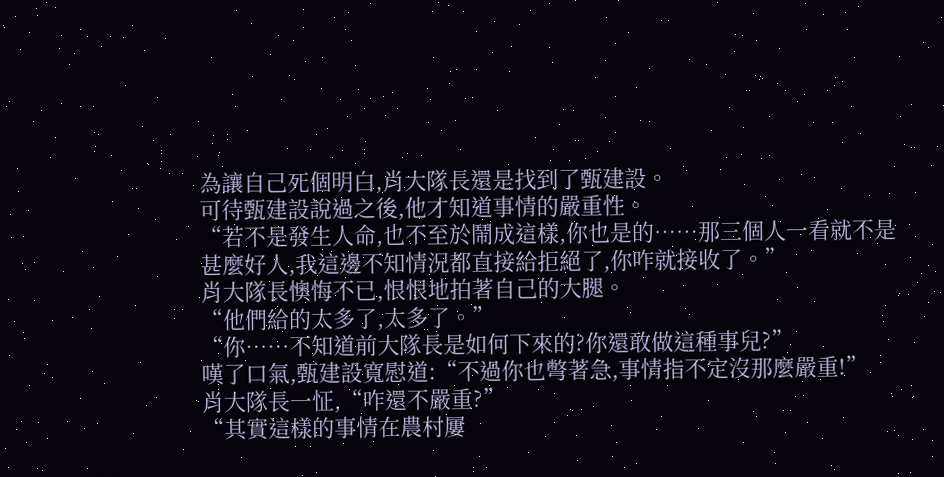為讓自己死個明白,肖大隊長還是找到了甄建設。
可待甄建設說過之後,他才知道事情的嚴重性。
“若不是發生人命,也不至於鬧成這樣,你也是的……那三個人一看就不是甚麼好人,我這邊不知情況都直接給拒絕了,你咋就接收了。”
肖大隊長懊悔不已,恨恨地拍著自己的大腿。
“他們給的太多了,太多了。”
“你……不知道前大隊長是如何下來的?你還敢做這種事兒?”
嘆了口氣,甄建設寬慰道:“不過你也彆著急,事情指不定沒那麼嚴重!”
肖大隊長一怔,“咋還不嚴重?”
“其實這樣的事情在農村屢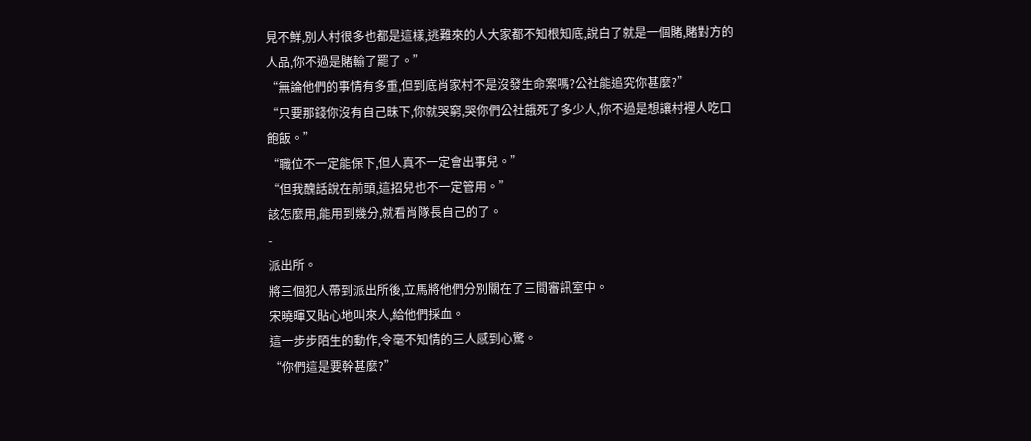見不鮮,別人村很多也都是這樣,逃難來的人大家都不知根知底,說白了就是一個賭,賭對方的人品,你不過是賭輸了罷了。”
“無論他們的事情有多重,但到底肖家村不是沒發生命案嗎?公社能追究你甚麼?”
“只要那錢你沒有自己昧下,你就哭窮,哭你們公社餓死了多少人,你不過是想讓村裡人吃口飽飯。”
“職位不一定能保下,但人真不一定會出事兒。”
“但我醜話說在前頭,這招兒也不一定管用。”
該怎麼用,能用到幾分,就看肖隊長自己的了。
-
派出所。
將三個犯人帶到派出所後,立馬將他們分別關在了三間審訊室中。
宋曉暉又貼心地叫來人,給他們採血。
這一步步陌生的動作,令毫不知情的三人感到心驚。
“你們這是要幹甚麼?”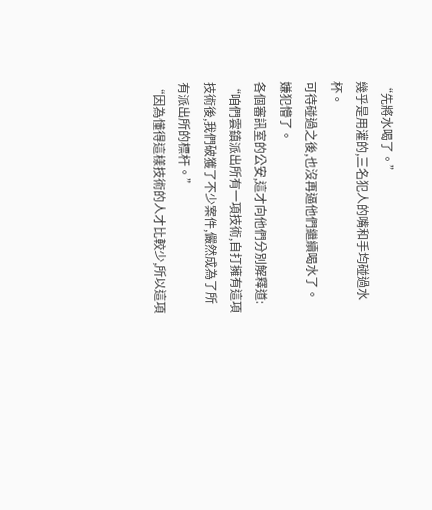“先將水喝了。”
幾乎是用灌的,三名犯人的嘴和手均碰過水杯。
可待碰過之後,也沒再逼他們繼續喝水了。
嫌犯懵了。
各個審訊室的公安,這才向他們分別解釋道:
“咱們雲鎮派出所有一項技術,自打擁有這項技術後,我們破獲了不少案件,儼然成為了所有派出所的標杆。”
“因為懂得這樣技術的人才比較少,所以這項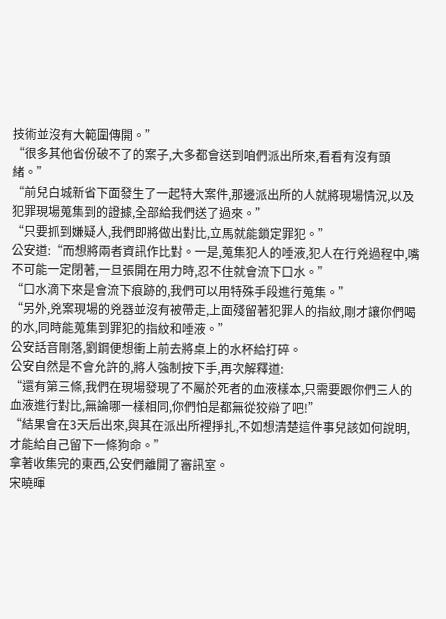技術並沒有大範圍傳開。”
“很多其他省份破不了的案子,大多都會送到咱們派出所來,看看有沒有頭緒。”
“前兒白城新省下面發生了一起特大案件,那邊派出所的人就將現場情況,以及犯罪現場蒐集到的證據,全部給我們送了過來。”
“只要抓到嫌疑人,我們即將做出對比,立馬就能鎖定罪犯。”
公安道:“而想將兩者資訊作比對。一是,蒐集犯人的唾液,犯人在行兇過程中,嘴不可能一定閉著,一旦張開在用力時,忍不住就會流下口水。”
“口水滴下來是會流下痕跡的,我們可以用特殊手段進行蒐集。”
“另外,兇案現場的兇器並沒有被帶走,上面殘留著犯罪人的指紋,剛才讓你們喝的水,同時能蒐集到罪犯的指紋和唾液。”
公安話音剛落,劉鋼便想衝上前去將桌上的水杯給打碎。
公安自然是不會允許的,將人強制按下手,再次解釋道:
“還有第三條,我們在現場發現了不屬於死者的血液樣本,只需要跟你們三人的血液進行對比,無論哪一樣相同,你們怕是都無從狡辯了吧!”
“結果會在3天后出來,與其在派出所裡掙扎,不如想清楚這件事兒該如何說明,才能給自己留下一條狗命。”
拿著收集完的東西,公安們離開了審訊室。
宋曉暉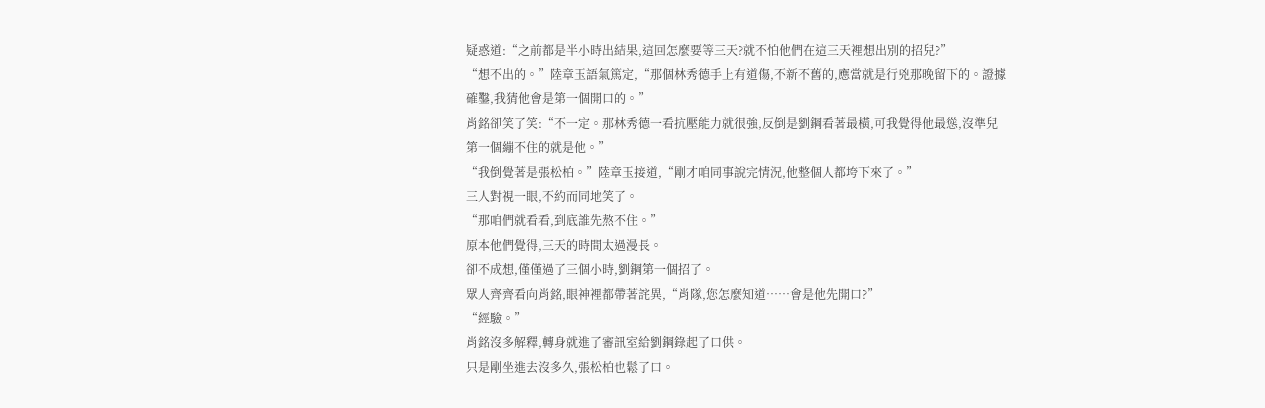疑惑道:“之前都是半小時出結果,這回怎麼要等三天?就不怕他們在這三天裡想出別的招兒?”
“想不出的。”陸章玉語氣篤定,“那個林秀德手上有道傷,不新不舊的,應當就是行兇那晚留下的。證據確鑿,我猜他會是第一個開口的。”
肖銘卻笑了笑:“不一定。那林秀德一看抗壓能力就很強,反倒是劉鋼看著最橫,可我覺得他最慫,沒準兒第一個繃不住的就是他。”
“我倒覺著是張松柏。”陸章玉接道,“剛才咱同事說完情況,他整個人都垮下來了。”
三人對視一眼,不約而同地笑了。
“那咱們就看看,到底誰先熬不住。”
原本他們覺得,三天的時間太過漫長。
卻不成想,僅僅過了三個小時,劉鋼第一個招了。
眾人齊齊看向肖銘,眼神裡都帶著詫異,“肖隊,您怎麼知道……會是他先開口?”
“經驗。”
肖銘沒多解釋,轉身就進了審訊室給劉鋼錄起了口供。
只是剛坐進去沒多久,張松柏也鬆了口。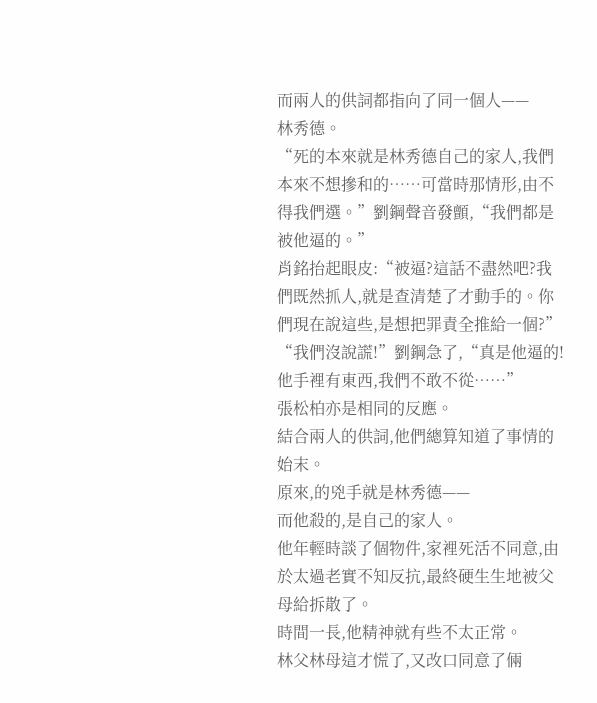而兩人的供詞都指向了同一個人——
林秀德。
“死的本來就是林秀德自己的家人,我們本來不想摻和的……可當時那情形,由不得我們選。”劉鋼聲音發顫,“我們都是被他逼的。”
肖銘抬起眼皮:“被逼?這話不盡然吧?我們既然抓人,就是查清楚了才動手的。你們現在說這些,是想把罪責全推給一個?”
“我們沒說謊!”劉鋼急了,“真是他逼的!他手裡有東西,我們不敢不從……”
張松柏亦是相同的反應。
結合兩人的供詞,他們總算知道了事情的始末。
原來,的兇手就是林秀德——
而他殺的,是自己的家人。
他年輕時談了個物件,家裡死活不同意,由於太過老實不知反抗,最終硬生生地被父母給拆散了。
時間一長,他精神就有些不太正常。
林父林母這才慌了,又改口同意了倆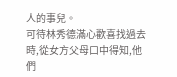人的事兒。
可待林秀德滿心歡喜找過去時,從女方父母口中得知,他們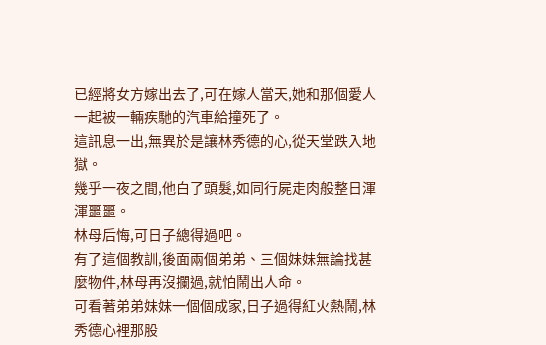已經將女方嫁出去了,可在嫁人當天,她和那個愛人一起被一輛疾馳的汽車給撞死了。
這訊息一出,無異於是讓林秀德的心,從天堂跌入地獄。
幾乎一夜之間,他白了頭髮,如同行屍走肉般整日渾渾噩噩。
林母后悔,可日子總得過吧。
有了這個教訓,後面兩個弟弟、三個妹妹無論找甚麼物件,林母再沒攔過,就怕鬧出人命。
可看著弟弟妹妹一個個成家,日子過得紅火熱鬧,林秀德心裡那股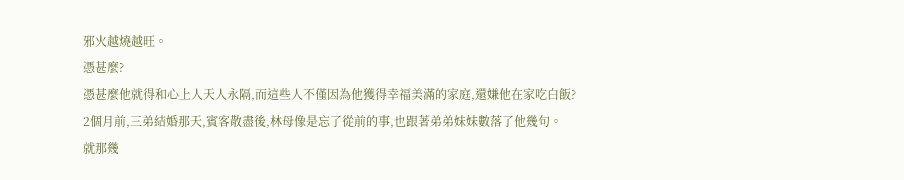邪火越燒越旺。
憑甚麼?
憑甚麼他就得和心上人天人永隔,而這些人不僅因為他獲得幸福美滿的家庭,還嫌他在家吃白飯?
2個月前,三弟結婚那天,賓客散盡後,林母像是忘了從前的事,也跟著弟弟妹妹數落了他幾句。
就那幾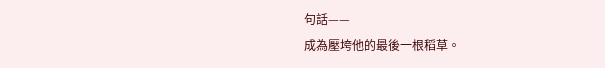句話——
成為壓垮他的最後一根稻草。